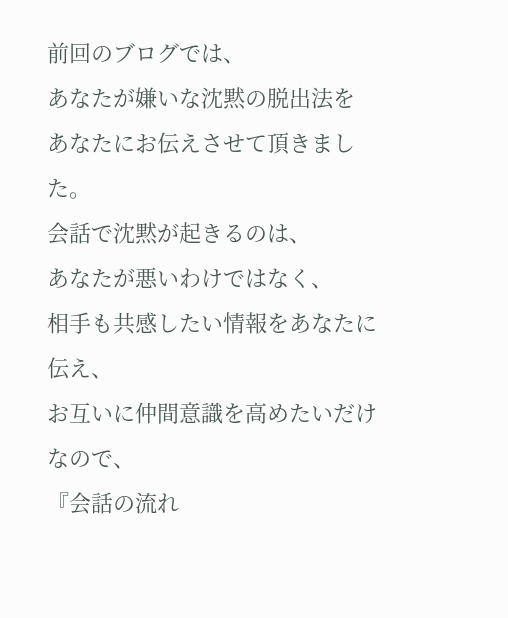前回のブログでは、
あなたが嫌いな沈黙の脱出法を
あなたにお伝えさせて頂きました。
会話で沈黙が起きるのは、
あなたが悪いわけではなく、
相手も共感したい情報をあなたに伝え、
お互いに仲間意識を高めたいだけなので、
『会話の流れ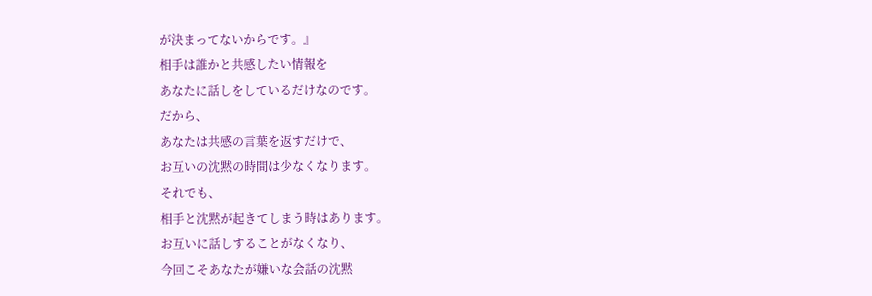が決まってないからです。』
相手は誰かと共感したい情報を
あなたに話しをしているだけなのです。
だから、
あなたは共感の言葉を返すだけで、
お互いの沈黙の時間は少なくなります。
それでも、
相手と沈黙が起きてしまう時はあります。
お互いに話しすることがなくなり、
今回こそあなたが嫌いな会話の沈黙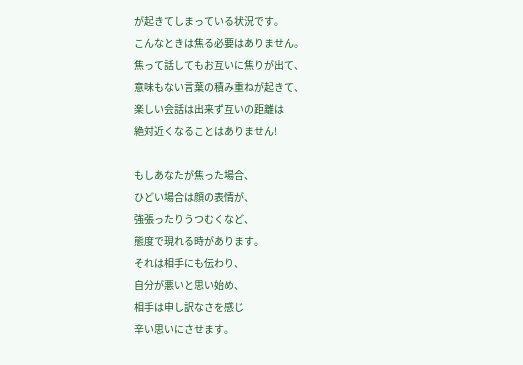が起きてしまっている状況です。
こんなときは焦る必要はありません。
焦って話してもお互いに焦りが出て、
意味もない言葉の積み重ねが起きて、
楽しい会話は出来ず互いの距離は
絶対近くなることはありません!

もしあなたが焦った場合、
ひどい場合は顔の表情が、
強張ったりうつむくなど、
態度で現れる時があります。
それは相手にも伝わり、
自分が悪いと思い始め、
相手は申し訳なさを感じ
辛い思いにさせます。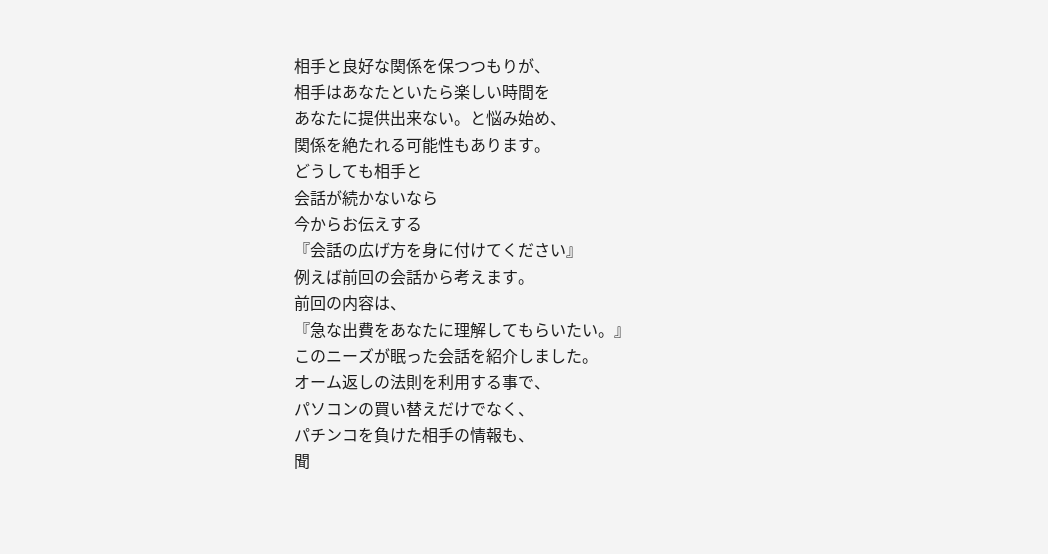相手と良好な関係を保つつもりが、
相手はあなたといたら楽しい時間を
あなたに提供出来ない。と悩み始め、
関係を絶たれる可能性もあります。
どうしても相手と
会話が続かないなら
今からお伝えする
『会話の広げ方を身に付けてください』
例えば前回の会話から考えます。
前回の内容は、
『急な出費をあなたに理解してもらいたい。』
このニーズが眠った会話を紹介しました。
オーム返しの法則を利用する事で、
パソコンの買い替えだけでなく、
パチンコを負けた相手の情報も、
聞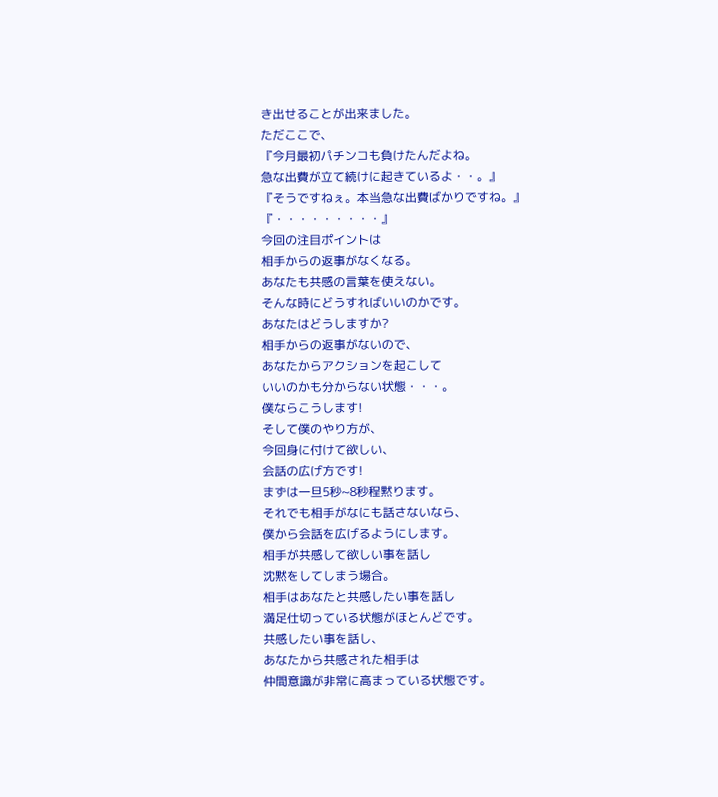き出せることが出来ました。
ただここで、
『今月最初パチンコも負けたんだよね。
急な出費が立て続けに起きているよ・・。』
『そうですねぇ。本当急な出費ばかりですね。』
『・・・・・・・・・』
今回の注目ポイントは
相手からの返事がなくなる。
あなたも共感の言葉を使えない。
そんな時にどうすればいいのかです。
あなたはどうしますか?
相手からの返事がないので、
あなたからアクションを起こして
いいのかも分からない状態・・・。
僕ならこうします!
そして僕のやり方が、
今回身に付けて欲しい、
会話の広げ方です!
まずは一旦5秒~8秒程黙ります。
それでも相手がなにも話さないなら、
僕から会話を広げるようにします。
相手が共感して欲しい事を話し
沈黙をしてしまう場合。
相手はあなたと共感したい事を話し
満足仕切っている状態がほとんどです。
共感したい事を話し、
あなたから共感された相手は
仲間意識が非常に高まっている状態です。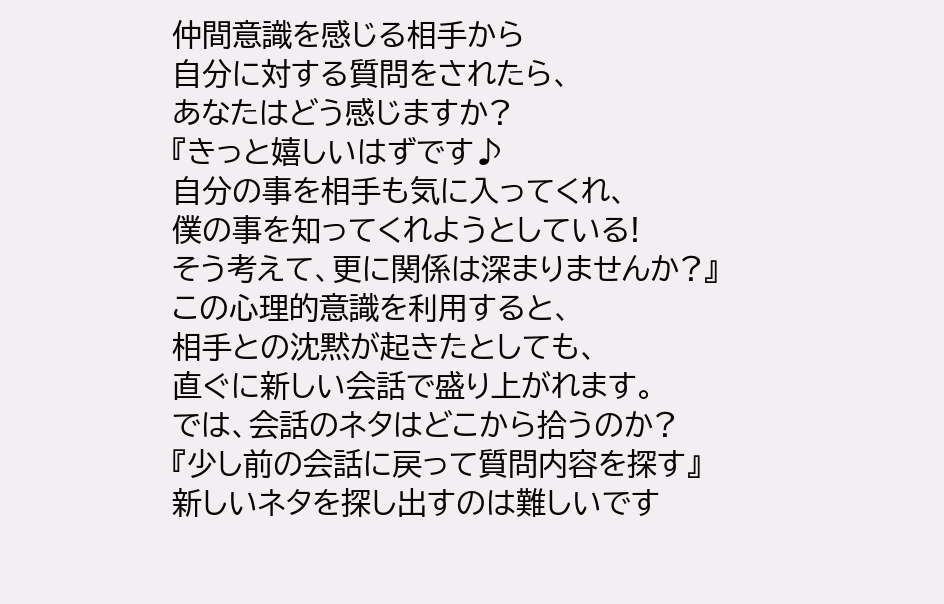仲間意識を感じる相手から
自分に対する質問をされたら、
あなたはどう感じますか?
『きっと嬉しいはずです♪
自分の事を相手も気に入ってくれ、
僕の事を知ってくれようとしている!
そう考えて、更に関係は深まりませんか?』
この心理的意識を利用すると、
相手との沈黙が起きたとしても、
直ぐに新しい会話で盛り上がれます。
では、会話のネタはどこから拾うのか?
『少し前の会話に戻って質問内容を探す』
新しいネタを探し出すのは難しいです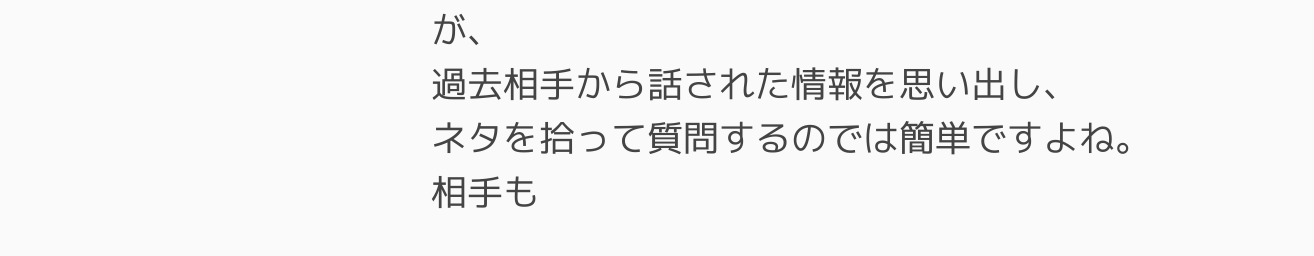が、
過去相手から話された情報を思い出し、
ネタを拾って質問するのでは簡単ですよね。
相手も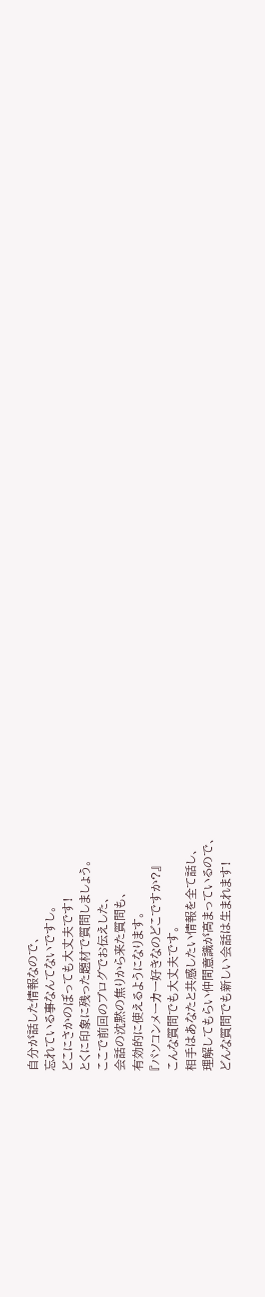自分が話した情報なので、
忘れている事なんてないですし。
どこにさかのぼっても大丈夫です!
とくに印象に残った題材で質問しましょう。
ここで前回のブログでお伝えした、
会話の沈黙の焦りから来た質問も、
有効的に使えるようになります。
『パソコンメーカー好きなのどこですか?』
こんな質問でも大丈夫です。
相手はあなたと共感したい情報を全て話し、
理解してもらい仲間意識が高まっているので、
どんな質問でも新しい会話は生まれます!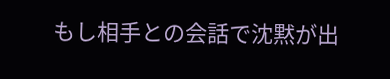もし相手との会話で沈黙が出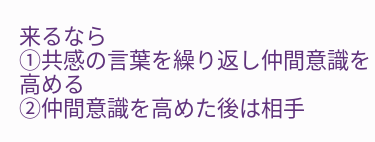来るなら
①共感の言葉を繰り返し仲間意識を高める
②仲間意識を高めた後は相手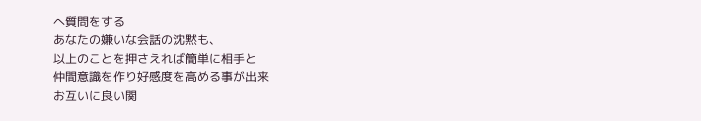へ質問をする
あなたの嫌いな会話の沈黙も、
以上のことを押さえれば簡単に相手と
仲間意識を作り好感度を高める事が出来
お互いに良い関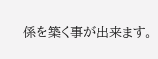係を築く事が出来ます。